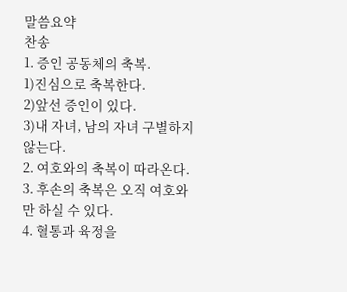말씀요약
찬송
1. 증인 공동체의 축복.
1)진심으로 축복한다.
2)앞선 증인이 있다.
3)내 자녀, 남의 자녀 구별하지 않는다.
2. 여호와의 축복이 따라온다.
3. 후손의 축복은 오직 여호와만 하실 수 있다.
4. 혈통과 육정을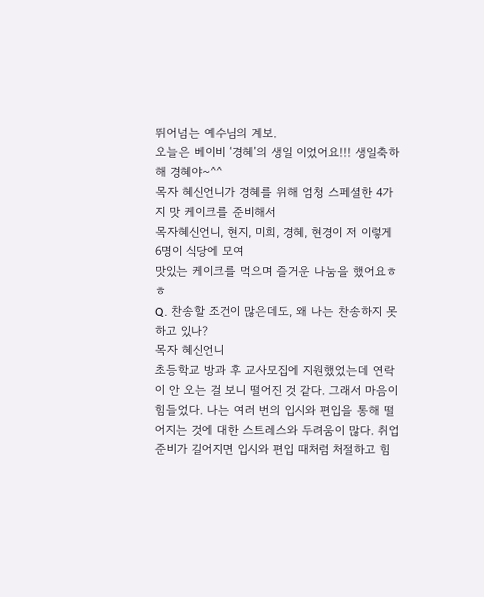뛰어넘는 예수님의 계보.
오늘은 베이비 ‘경혜’의 생일 이었어요!!! 생일축하해 경혜야~^^
목자 혜신언니가 경혜를 위해 엄청 스페셜한 4가지 맛 케이크를 준비해서
목자혜신언니, 현지, 미희, 경혜, 현경이 저 이렇게 6명이 식당에 모여
맛있는 케이크를 먹으며 즐거운 나눔을 했어요ㅎㅎ
Q. 찬송할 조건이 많은데도, 왜 나는 찬송하지 못하고 있나?
목자 혜신언니
초등학교 방과 후 교사모집에 지원했었는데 연락이 안 오는 걸 보니 떨어진 것 같다. 그래서 마음이 힘들었다. 나는 여러 번의 입시와 편입을 통해 떨어지는 것에 대한 스트레스와 두려움이 많다. 취업준비가 길어지면 입시와 편입 때처럼 처절하고 힘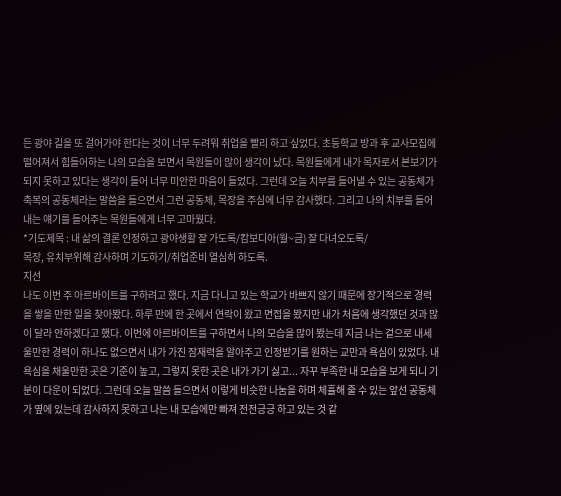든 광야 길을 또 걸어가야 한다는 것이 너무 두려워 취업을 빨리 하고 싶었다. 초등학교 방과 후 교사모집에 떨어져서 힘들어하는 나의 모습을 보면서 목원들이 많이 생각이 났다. 목원들에게 내가 목자로서 본보기가 되지 못하고 있다는 생각이 들어 너무 미안한 마음이 들었다. 그런데 오늘 치부를 들어낼 수 있는 공동체가 축복의 공동체라는 말씀을 들으면서 그런 공동체, 목장을 주심에 너무 감사했다. 그리고 나의 치부를 들어내는 얘기를 들어주는 목원들에게 너무 고마웠다.
*기도제목 : 내 삶의 결론 인정하고 광야생활 잘 가도록/캄보디아(월~금) 잘 다녀오도록/
목장, 유치부위해 감사하며 기도하기/취업준비 열심히 하도록.
지선
나도 이번 주 아르바이트를 구하려고 했다. 지금 다니고 있는 학교가 바쁘지 않기 때문에 장기적으로 경력을 쌓을 만한 일을 찾아봤다. 하루 만에 한 곳에서 연락이 왔고 면접을 봤지만 내가 처음에 생각했던 것과 많이 달라 안하겠다고 했다. 이번에 아르바이트를 구하면서 나의 모습을 많이 봤는데 지금 나는 겉으로 내세울만한 경력이 하나도 없으면서 내가 가진 잠재력을 알아주고 인정받기를 원하는 교만과 욕심이 있었다. 내 욕심을 채울만한 곳은 기준이 높고, 그렇지 못한 곳은 내가 가기 싫고... 자꾸 부족한 내 모습을 보게 되니 기분이 다운이 되었다. 그런데 오늘 말씀 들으면서 이렇게 비슷한 나눔을 하며 체휼해 줄 수 있는 앞선 공동체가 옆에 있는데 감사하지 못하고 나는 내 모습에만 빠져 전전긍긍 하고 있는 것 같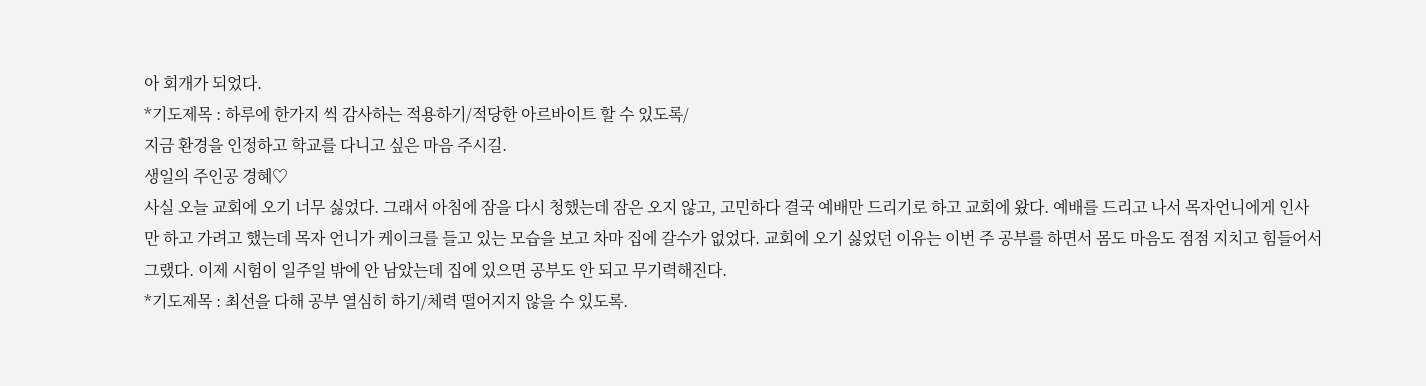아 회개가 되었다.
*기도제목 : 하루에 한가지 씩 감사하는 적용하기/적당한 아르바이트 할 수 있도록/
지금 환경을 인정하고 학교를 다니고 싶은 마음 주시길.
생일의 주인공 경혜♡
사실 오늘 교회에 오기 너무 싫었다. 그래서 아침에 잠을 다시 청했는데 잠은 오지 않고, 고민하다 결국 예배만 드리기로 하고 교회에 왔다. 예배를 드리고 나서 목자언니에게 인사만 하고 가려고 했는데 목자 언니가 케이크를 들고 있는 모습을 보고 차마 집에 갈수가 없었다. 교회에 오기 싫었던 이유는 이번 주 공부를 하면서 몸도 마음도 점점 지치고 힘들어서 그랬다. 이제 시험이 일주일 밖에 안 남았는데 집에 있으면 공부도 안 되고 무기력해진다.
*기도제목 : 최선을 다해 공부 열심히 하기/체력 떨어지지 않을 수 있도록.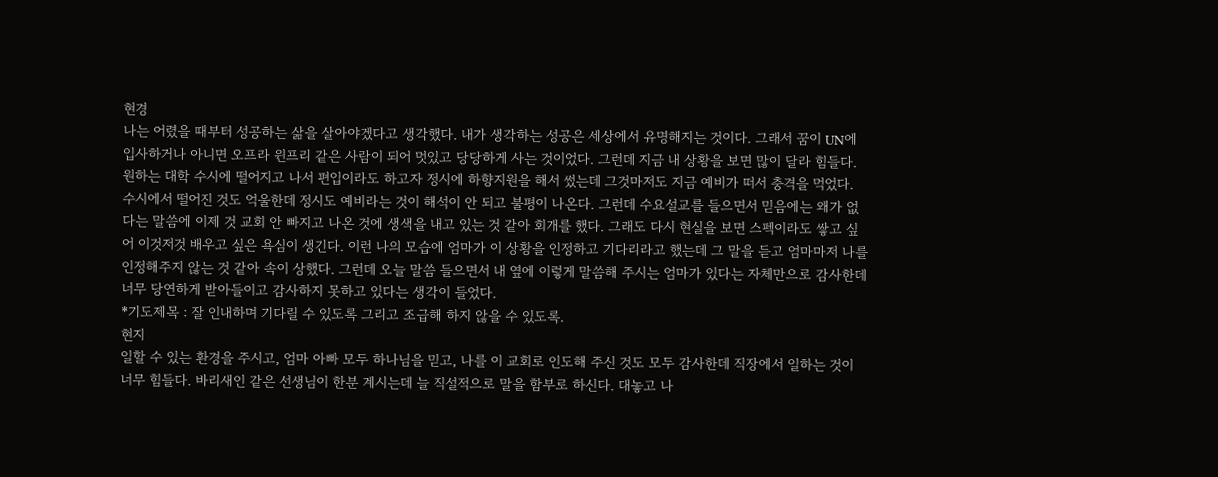현경
나는 어렸을 때부터 성공하는 삶을 살아야겠다고 생각했다. 내가 생각하는 성공은 세상에서 유명해지는 것이다. 그래서 꿈이 UN에 입사하거나 아니면 오프라 윈프리 같은 사람이 되어 멋있고 당당하게 사는 것이었다. 그런데 지금 내 상황을 보면 많이 달라 힘들다. 원하는 대학 수시에 떨어지고 나서 편입이라도 하고자 정시에 하향지원을 해서 썼는데 그것마저도 지금 예비가 떠서 충격을 먹었다. 수시에서 떨어진 것도 억울한데 정시도 예비라는 것이 해석이 안 되고 불평이 나온다. 그런데 수요설교를 들으면서 믿음에는 왜가 없다는 말씀에 이제 것 교회 안 빠지고 나온 것에 생색을 내고 있는 것 같아 회개를 했다. 그래도 다시 현실을 보면 스펙이라도 쌓고 싶어 이것저것 배우고 싶은 욕심이 생긴다. 이런 나의 모습에 엄마가 이 상황을 인정하고 기다리라고 했는데 그 말을 듣고 엄마마저 나를 인정해주지 않는 것 같아 속이 상했다. 그런데 오늘 말씀 들으면서 내 옆에 이렇게 말씀해 주시는 엄마가 있다는 자체만으로 감사한데 너무 당연하게 받아들이고 감사하지 못하고 있다는 생각이 들었다.
*기도제목 : 잘 인내하며 기다릴 수 있도록 그리고 조급해 하지 않을 수 있도록.
현지
일할 수 있는 환경을 주시고, 엄마 아빠 모두 하나님을 믿고, 나를 이 교회로 인도해 주신 것도 모두 감사한데 직장에서 일하는 것이 너무 힘들다. 바리새인 같은 선생님이 한분 계시는데 늘 직설적으로 말을 함부로 하신다. 대놓고 나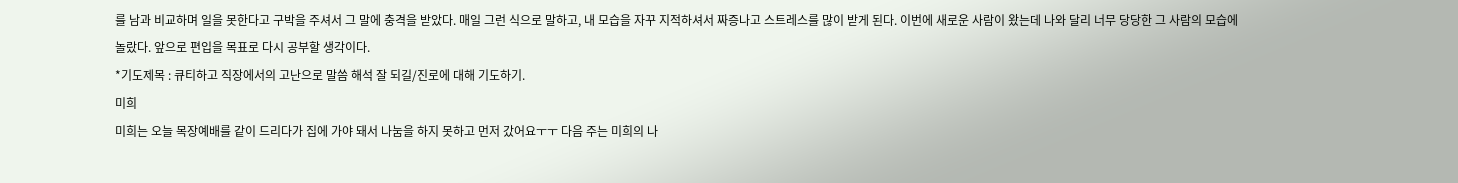를 남과 비교하며 일을 못한다고 구박을 주셔서 그 말에 충격을 받았다. 매일 그런 식으로 말하고, 내 모습을 자꾸 지적하셔서 짜증나고 스트레스를 많이 받게 된다. 이번에 새로운 사람이 왔는데 나와 달리 너무 당당한 그 사람의 모습에 놀랐다. 앞으로 편입을 목표로 다시 공부할 생각이다.
*기도제목 : 큐티하고 직장에서의 고난으로 말씀 해석 잘 되길/진로에 대해 기도하기.
미희
미희는 오늘 목장예배를 같이 드리다가 집에 가야 돼서 나눔을 하지 못하고 먼저 갔어요ㅜㅜ 다음 주는 미희의 나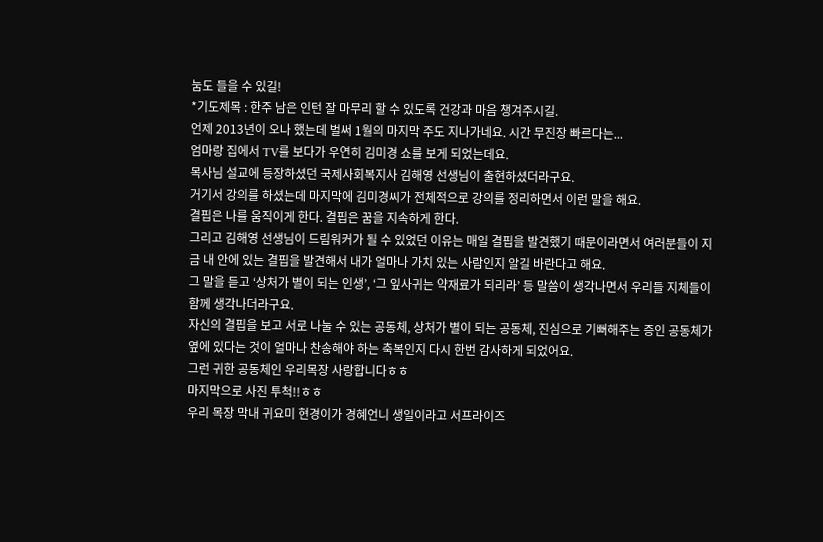눔도 들을 수 있길!
*기도제목 : 한주 남은 인턴 잘 마무리 할 수 있도록 건강과 마음 챙겨주시길.
언제 2013년이 오나 했는데 벌써 1월의 마지막 주도 지나가네요. 시간 무진장 빠르다는...
엄마랑 집에서 TV를 보다가 우연히 김미경 쇼를 보게 되었는데요.
목사님 설교에 등장하셨던 국제사회복지사 김해영 선생님이 출현하셨더라구요.
거기서 강의를 하셨는데 마지막에 김미경씨가 전체적으로 강의를 정리하면서 이런 말을 해요.
결핍은 나를 움직이게 한다. 결핍은 꿈을 지속하게 한다.
그리고 김해영 선생님이 드림워커가 될 수 있었던 이유는 매일 결핍을 발견했기 때문이라면서 여러분들이 지금 내 안에 있는 결핍을 발견해서 내가 얼마나 가치 있는 사람인지 알길 바란다고 해요.
그 말을 듣고 ‘상처가 별이 되는 인생’, ‘그 잎사귀는 약재료가 되리라’ 등 말씀이 생각나면서 우리들 지체들이 함께 생각나더라구요.
자신의 결핍을 보고 서로 나눌 수 있는 공동체, 상처가 별이 되는 공동체, 진심으로 기뻐해주는 증인 공동체가 옆에 있다는 것이 얼마나 찬송해야 하는 축복인지 다시 한번 감사하게 되었어요.
그런 귀한 공동체인 우리목장 사랑합니다ㅎㅎ
마지막으로 사진 투척!!ㅎㅎ
우리 목장 막내 귀요미 현경이가 경혜언니 생일이라고 서프라이즈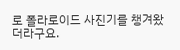로 폴라로이드 사진기를 챙겨왔더라구요.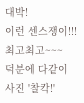대박!
이런 센스쟁이!!! 최고최고~~~
덕분에 다같이 사진 '찰칵!'